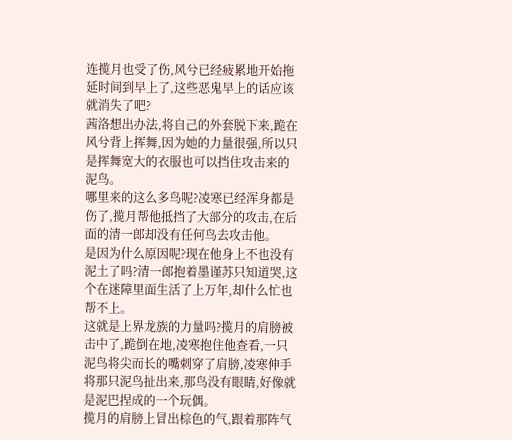连揽月也受了伤,风兮已经疲累地开始拖延时间到早上了,这些恶鬼早上的话应该就消失了吧?
茜洛想出办法,将自己的外套脱下来,跪在风兮背上挥舞,因为她的力量很强,所以只是挥舞宽大的衣服也可以挡住攻击来的泥鸟。
哪里来的这么多鸟呢?凌寒已经浑身都是伤了,揽月帮他抵挡了大部分的攻击,在后面的清一郎却没有任何鸟去攻击他。
是因为什么原因呢?现在他身上不也没有泥土了吗?清一郎抱着墨谨苏只知道哭,这个在迷障里面生活了上万年,却什么忙也帮不上。
这就是上界龙族的力量吗?揽月的肩膀被击中了,跪倒在地,凌寒抱住他查看,一只泥鸟将尖而长的嘴刺穿了肩膀,凌寒伸手将那只泥鸟扯出来,那鸟没有眼睛,好像就是泥巴捏成的一个玩偶。
揽月的肩膀上冒出棕色的气,跟着那阵气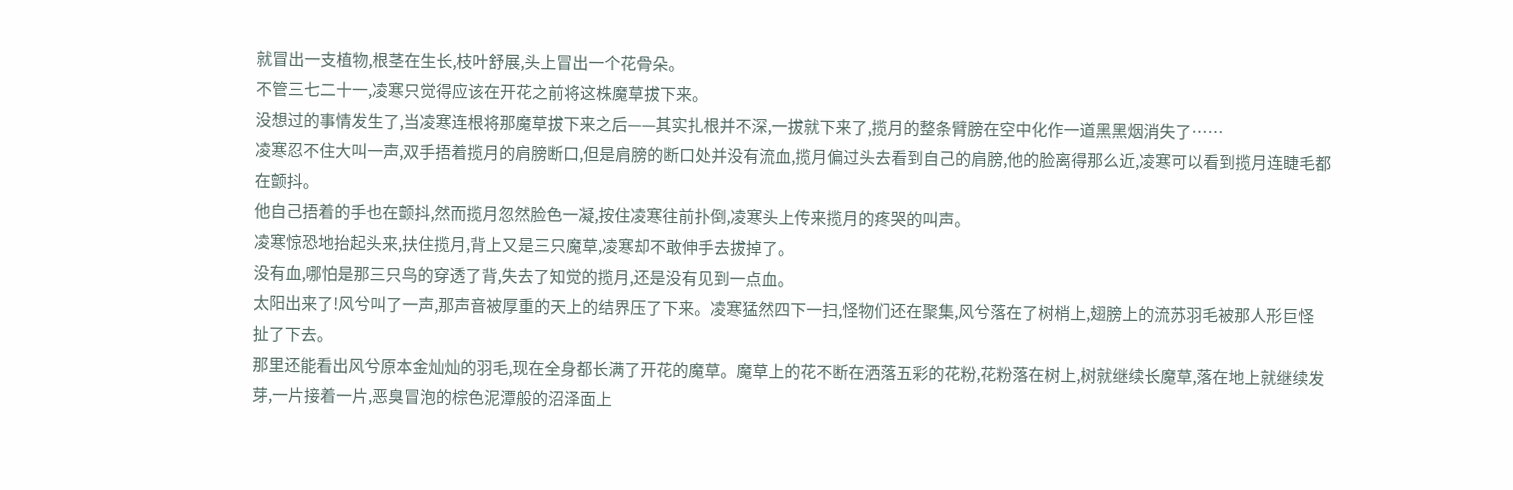就冒出一支植物,根茎在生长,枝叶舒展,头上冒出一个花骨朵。
不管三七二十一,凌寒只觉得应该在开花之前将这株魔草拔下来。
没想过的事情发生了,当凌寒连根将那魔草拔下来之后——其实扎根并不深,一拔就下来了,揽月的整条臂膀在空中化作一道黑黑烟消失了……
凌寒忍不住大叫一声,双手捂着揽月的肩膀断口,但是肩膀的断口处并没有流血,揽月偏过头去看到自己的肩膀,他的脸离得那么近,凌寒可以看到揽月连睫毛都在颤抖。
他自己捂着的手也在颤抖,然而揽月忽然脸色一凝,按住凌寒往前扑倒,凌寒头上传来揽月的疼哭的叫声。
凌寒惊恐地抬起头来,扶住揽月,背上又是三只魔草,凌寒却不敢伸手去拔掉了。
没有血,哪怕是那三只鸟的穿透了背,失去了知觉的揽月,还是没有见到一点血。
太阳出来了!风兮叫了一声,那声音被厚重的天上的结界压了下来。凌寒猛然四下一扫,怪物们还在聚集,风兮落在了树梢上,翅膀上的流苏羽毛被那人形巨怪扯了下去。
那里还能看出风兮原本金灿灿的羽毛,现在全身都长满了开花的魔草。魔草上的花不断在洒落五彩的花粉,花粉落在树上,树就继续长魔草,落在地上就继续发芽,一片接着一片,恶臭冒泡的棕色泥潭般的沼泽面上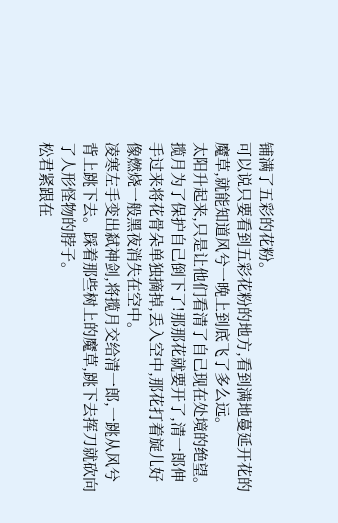铺满了五彩的花粉。
可以说只要看到五彩花粉的地方,看到满地蔓延开花的魔草,就能知道风兮一晚上到底飞了多么远。
太阳升起来,只是让他们看清了自己现在处境的绝望。
揽月为了保护自己倒下了!那那花就要开了,清一郎伸手过来将花骨朵单独摘掉,丢入空中,那花打着旋儿好像燃烧一般黑夜消失在空中。
凌寒左手变出弑神剑,将揽月交给清一郎,一跳从风兮背上跳下去。踩着那些树上的魔草,跳下去挥刀就砍向了人形怪物的脖子。
松君紧跟在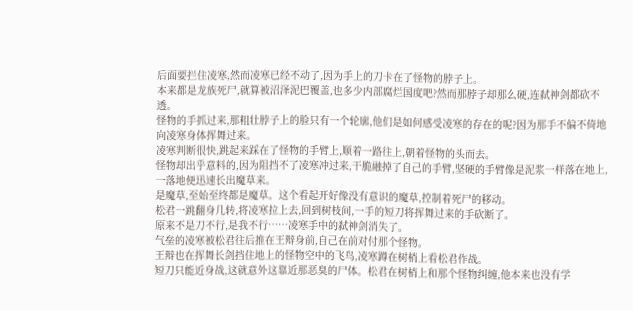后面要拦住凌寒,然而凌寒已经不动了,因为手上的刀卡在了怪物的脖子上。
本来都是龙族死尸,就算被沼泽泥巴覆盖,也多少内部腐烂国度吧?然而那脖子却那么硬,连弑神剑都砍不透。
怪物的手抓过来,那粗壮脖子上的脸只有一个轮廓,他们是如何感受凌寒的存在的呢?因为那手不偏不倚地向凌寒身体挥舞过来。
凌寒判断很快,跳起来踩在了怪物的手臂上,顺着一路往上,朝着怪物的头而去。
怪物却出乎意料的,因为阻挡不了凌寒冲过来,干脆融掉了自己的手臂,坚硬的手臂像是泥浆一样落在地上,一落地便迅速长出魔草来。
是魔草,至始至终都是魔草。这个看起开好像没有意识的魔草,控制着死尸的移动。
松君一跳翻身几转,将凌寒拉上去,回到树枝间,一手的短刀将挥舞过来的手砍断了。
原来不是刀不行,是我不行……凌寒手中的弑神剑消失了。
气垒的凌寒被松君往后推在王辩身前,自己在前对付那个怪物。
王辩也在挥舞长剑挡住地上的怪物空中的飞鸟,凌寒蹲在树梢上看松君作战。
短刀只能近身战,这就意外这靠近那恶臭的尸体。松君在树梢上和那个怪物纠缠,他本来也没有学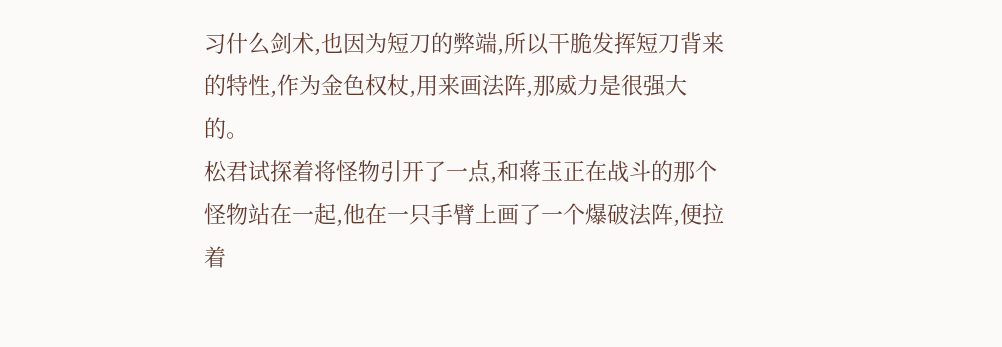习什么剑术,也因为短刀的弊端,所以干脆发挥短刀背来的特性,作为金色权杖,用来画法阵,那威力是很强大的。
松君试探着将怪物引开了一点,和蒋玉正在战斗的那个怪物站在一起,他在一只手臂上画了一个爆破法阵,便拉着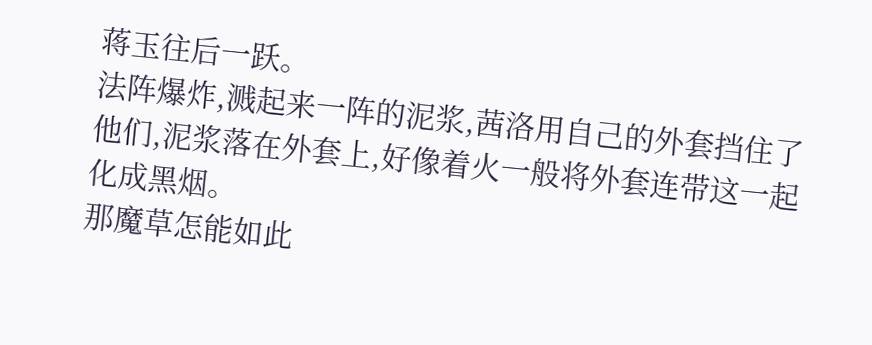蒋玉往后一跃。
法阵爆炸,溅起来一阵的泥浆,茜洛用自己的外套挡住了他们,泥浆落在外套上,好像着火一般将外套连带这一起化成黑烟。
那魔草怎能如此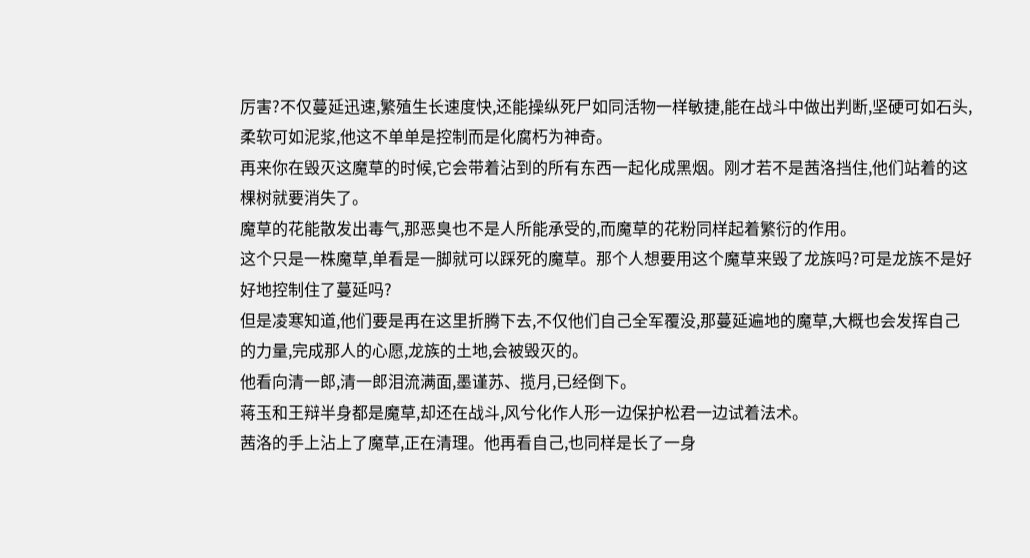厉害?不仅蔓延迅速,繁殖生长速度快,还能操纵死尸如同活物一样敏捷,能在战斗中做出判断,坚硬可如石头,柔软可如泥浆,他这不单单是控制而是化腐朽为神奇。
再来你在毁灭这魔草的时候,它会带着沾到的所有东西一起化成黑烟。刚才若不是茜洛挡住,他们站着的这棵树就要消失了。
魔草的花能散发出毒气,那恶臭也不是人所能承受的,而魔草的花粉同样起着繁衍的作用。
这个只是一株魔草,单看是一脚就可以踩死的魔草。那个人想要用这个魔草来毁了龙族吗?可是龙族不是好好地控制住了蔓延吗?
但是凌寒知道,他们要是再在这里折腾下去,不仅他们自己全军覆没,那蔓延遍地的魔草,大概也会发挥自己的力量,完成那人的心愿,龙族的土地,会被毁灭的。
他看向清一郎,清一郎泪流满面,墨谨苏、揽月,已经倒下。
蒋玉和王辩半身都是魔草,却还在战斗,风兮化作人形一边保护松君一边试着法术。
茜洛的手上沾上了魔草,正在清理。他再看自己,也同样是长了一身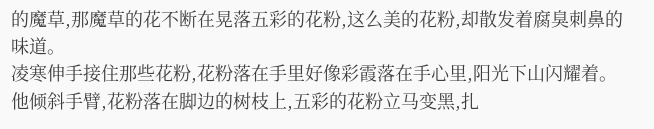的魔草,那魔草的花不断在晃落五彩的花粉,这么美的花粉,却散发着腐臭刺鼻的味道。
凌寒伸手接住那些花粉,花粉落在手里好像彩霞落在手心里,阳光下山闪耀着。
他倾斜手臂,花粉落在脚边的树枝上,五彩的花粉立马变黑,扎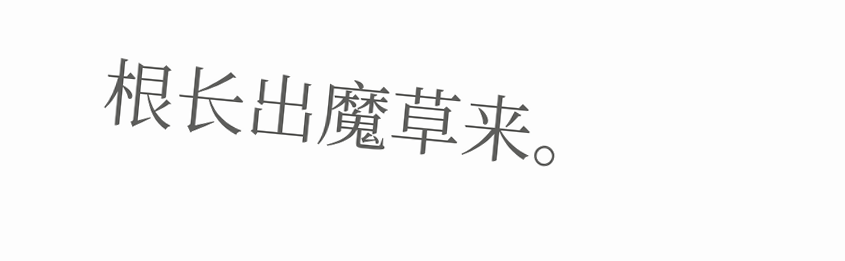根长出魔草来。